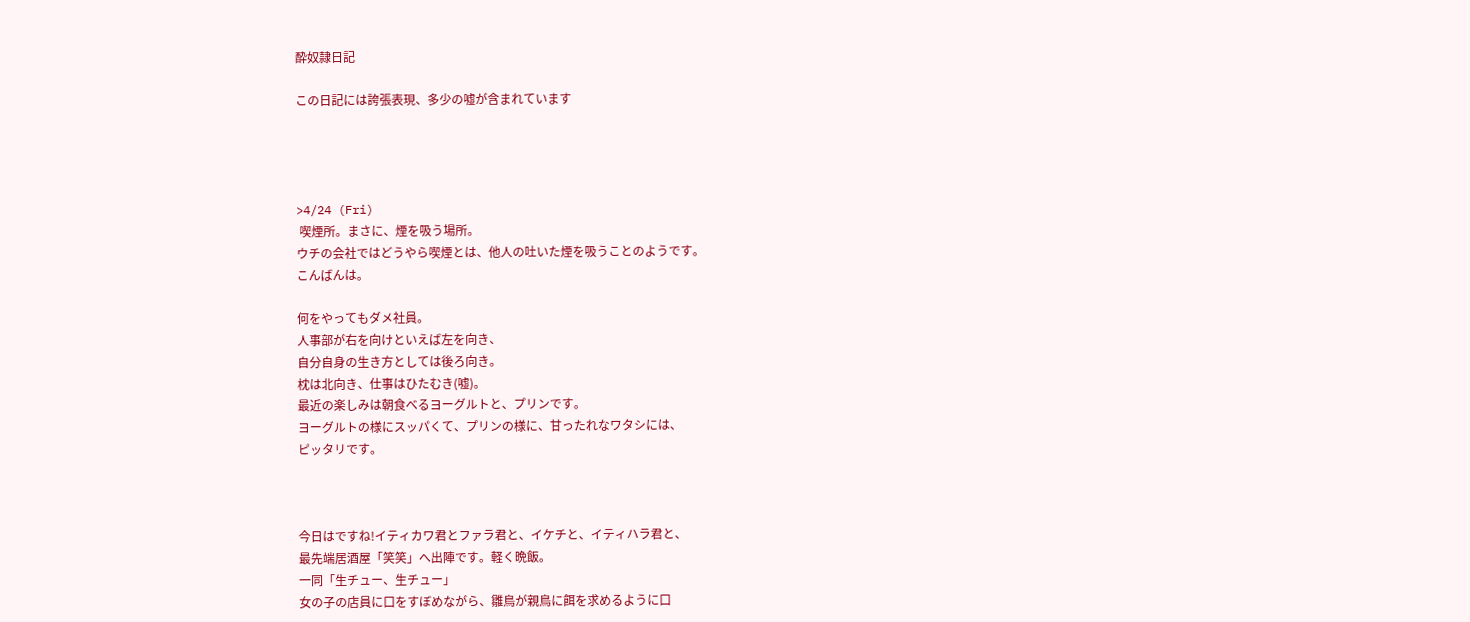酔奴隷日記

この日記には誇張表現、多少の嘘が含まれています




>4/24 (Fri)
 喫煙所。まさに、煙を吸う場所。
ウチの会社ではどうやら喫煙とは、他人の吐いた煙を吸うことのようです。
こんばんは。

何をやってもダメ社員。
人事部が右を向けといえば左を向き、
自分自身の生き方としては後ろ向き。
枕は北向き、仕事はひたむき(嘘)。
最近の楽しみは朝食べるヨーグルトと、プリンです。
ヨーグルトの様にスッパくて、プリンの様に、甘ったれなワタシには、
ピッタリです。



今日はですね!イティカワ君とファラ君と、イケチと、イティハラ君と、
最先端居酒屋「笑笑」へ出陣です。軽く晩飯。
一同「生チュー、生チュー」
女の子の店員に口をすぼめながら、雛鳥が親鳥に餌を求めるように口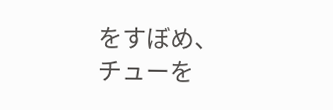をすぼめ、
チューを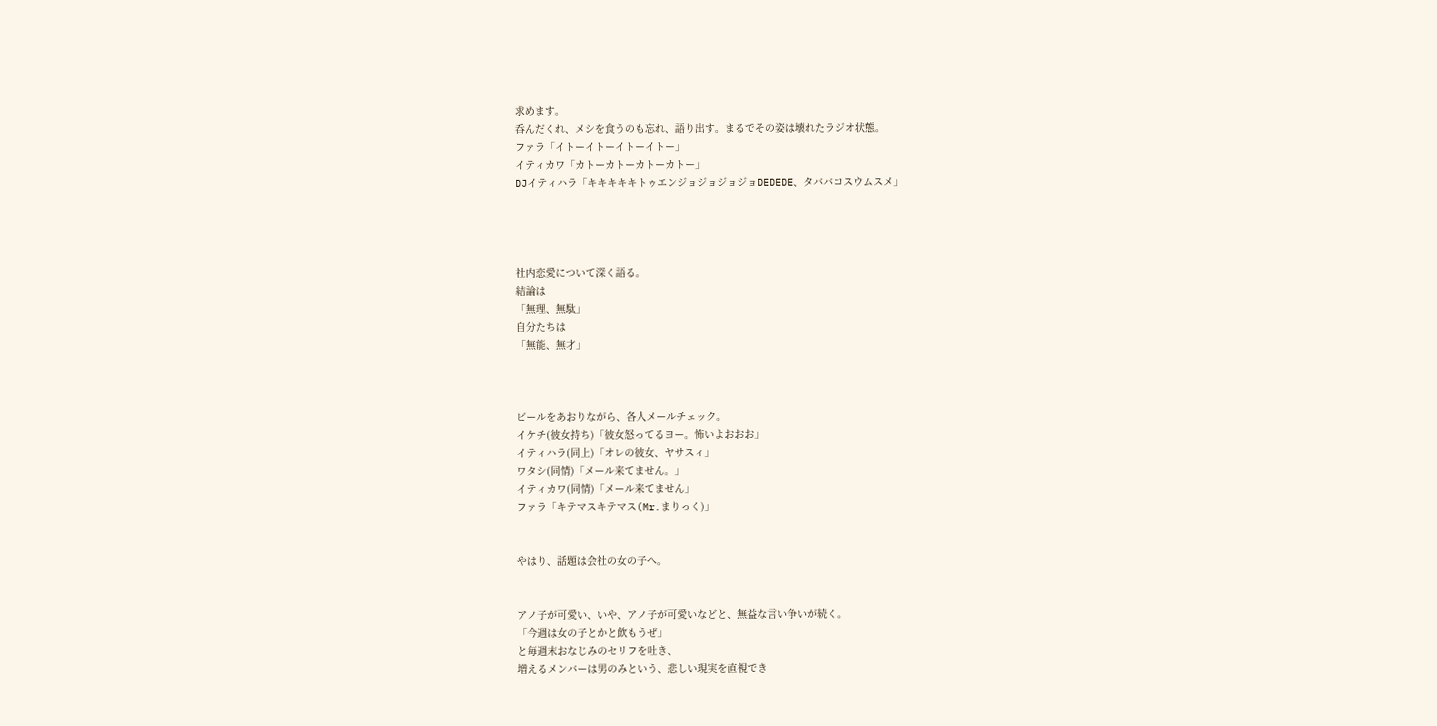求めます。
呑んだくれ、メシを食うのも忘れ、語り出す。まるでその姿は壊れたラジオ状態。
ファラ「イトーイトーイトーイトー」
イティカワ「カトーカトーカトーカトー」
DJイティハラ「キキキキキトゥエンジョジョジョジョDEDEDE、タババコスウムスメ」




社内恋愛について深く語る。
結論は
「無理、無駄」
自分たちは
「無能、無才」



ビールをあおりながら、各人メールチェック。
イケチ(彼女持ち)「彼女怒ってるヨー。怖いよおおお」
イティハラ(同上)「オレの彼女、ヤサスィ」
ワタシ(同情)「メール来てません。」
イティカワ(同情)「メール来てません」
ファラ「キテマスキテマス(Mr.まりっく)」


やはり、話題は会社の女の子へ。


アノ子が可愛い、いや、アノ子が可愛いなどと、無益な言い争いが続く。
「今週は女の子とかと飲もうぜ」
と毎週末おなじみのセリフを吐き、
増えるメンバーは男のみという、悲しい現実を直視でき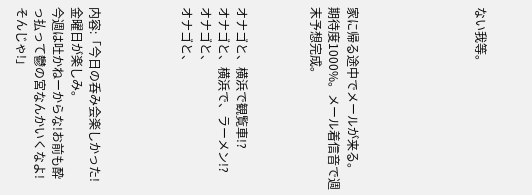ない我等。






家に帰る途中でメールが来る。
期待度1000%。メール着信音で週末予想完成。



オナゴと、横浜で観覧車!?
オナゴと、横浜で、ラーメン!?
オナゴと、
オナゴと、




内容:「今日の呑み会楽しかった!金曜日が楽しみ。
今週は吐かねーからな!お前も酔っ払って鬱の宮なんかいくなよ!
そんじゃ!」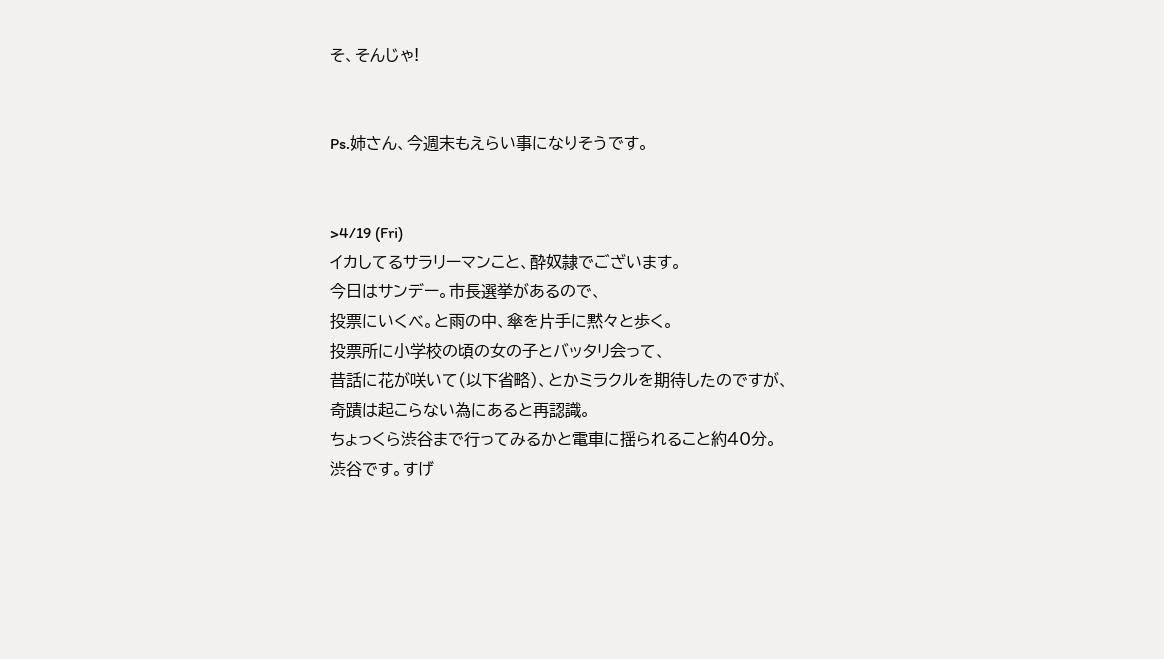そ、そんじゃ!


Ps.姉さん、今週末もえらい事になりそうです。


>4/19 (Fri)
イカしてるサラリーマンこと、酔奴隷でございます。
今日はサンデー。市長選挙があるので、
投票にいくべ。と雨の中、傘を片手に黙々と歩く。
投票所に小学校の頃の女の子とバッタリ会って、
昔話に花が咲いて(以下省略)、とかミラクルを期待したのですが、
奇蹟は起こらない為にあると再認識。
ちょっくら渋谷まで行ってみるかと電車に揺られること約40分。
渋谷です。すげ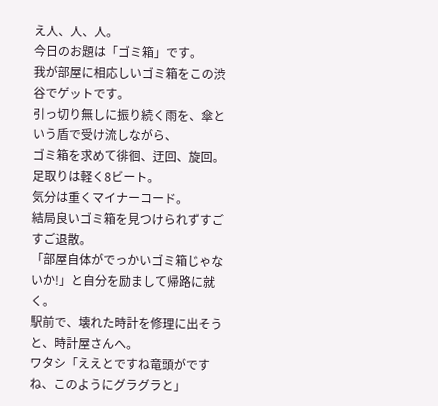え人、人、人。
今日のお題は「ゴミ箱」です。
我が部屋に相応しいゴミ箱をこの渋谷でゲットです。
引っ切り無しに振り続く雨を、傘という盾で受け流しながら、
ゴミ箱を求めて徘徊、迂回、旋回。
足取りは軽く8ビート。
気分は重くマイナーコード。
結局良いゴミ箱を見つけられずすごすご退散。
「部屋自体がでっかいゴミ箱じゃないか!」と自分を励まして帰路に就く。
駅前で、壊れた時計を修理に出そうと、時計屋さんへ。
ワタシ「ええとですね竜頭がですね、このようにグラグラと」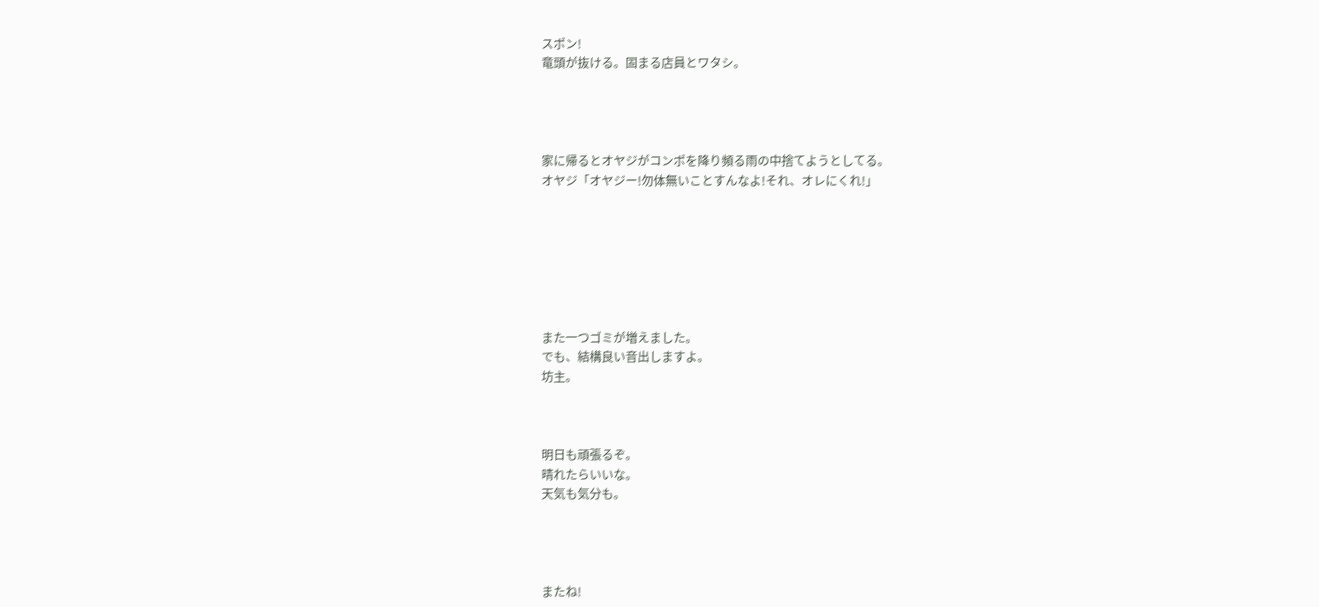スポン!
竜頭が抜ける。固まる店員とワタシ。




家に帰るとオヤジがコンポを降り頻る雨の中捨てようとしてる。
オヤジ「オヤジー!勿体無いことすんなよ!それ、オレにくれ!」







また一つゴミが増えました。
でも、結構良い音出しますよ。
坊主。



明日も頑張るぞ。
晴れたらいいな。
天気も気分も。




またね!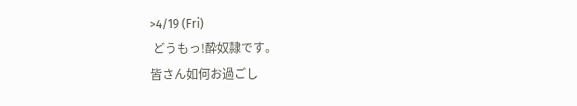>4/19 (Fri)
 どうもっ!酔奴隷です。
皆さん如何お過ごし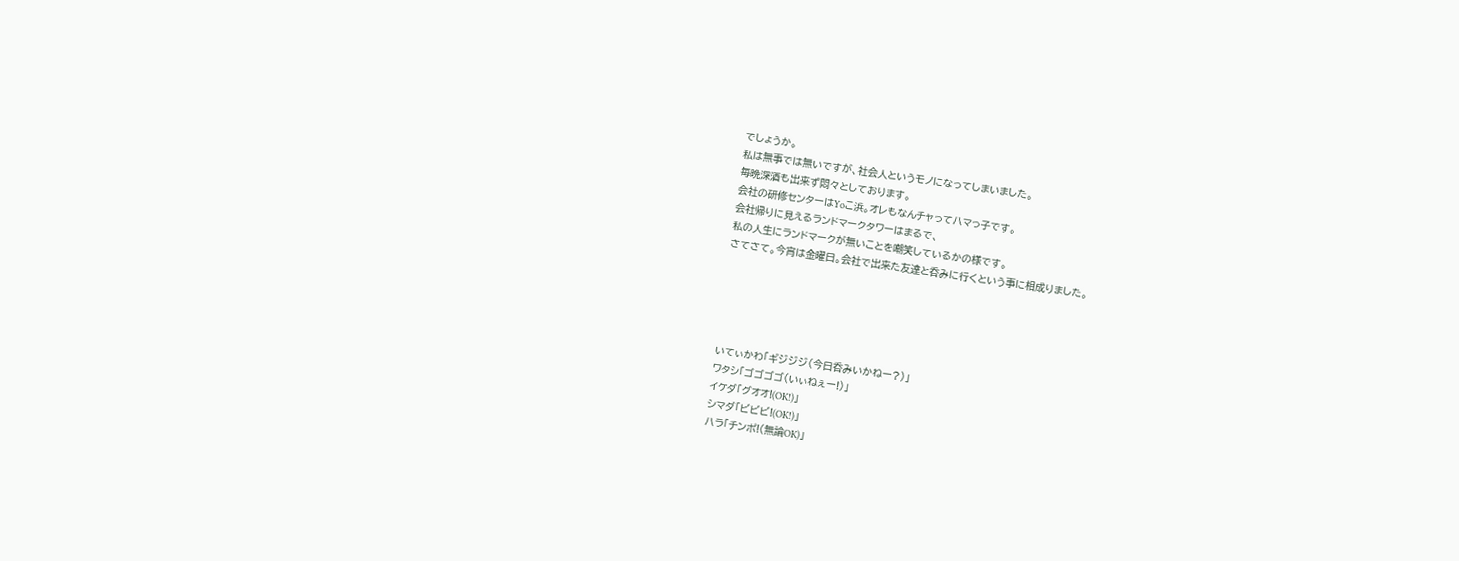でしょうか。
私は無事では無いですが、社会人というモノになってしまいました。
毎晩深酒も出来ず悶々としております。
会社の研修センターはYoこ浜。オレもなんチャってハマっ子です。
会社帰りに見えるランドマークタワーはまるで、
私の人生にランドマークが無いことを嘲笑しているかの様です。
さてさて。今宵は金曜日。会社で出来た友達と呑みに行くという事に相成りました。





いてぃかわ「ギジジジ(今日呑みいかねー?)」
ワタシ「ゴゴゴゴ(いぃねぇー!)」
イケダ「グオオ!(OK!)」
シマダ「ビビビ!(OK!)」
ハラ「チンポ!(無論OK)」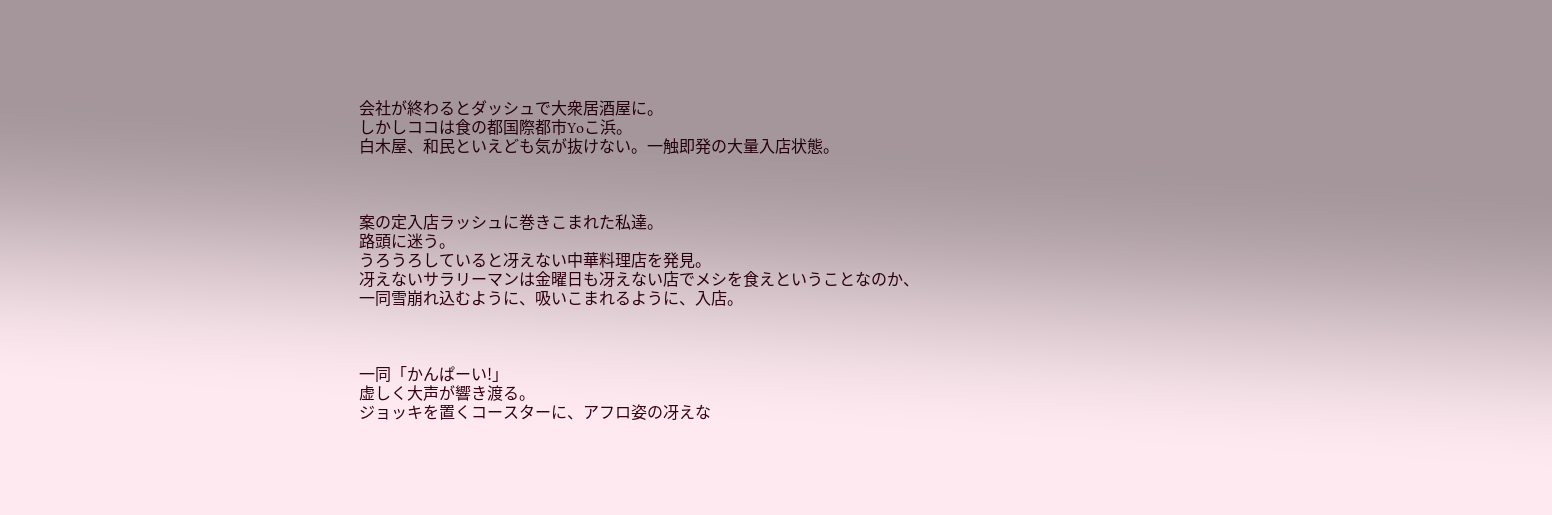会社が終わるとダッシュで大衆居酒屋に。
しかしココは食の都国際都市Yoこ浜。
白木屋、和民といえども気が抜けない。一触即発の大量入店状態。



案の定入店ラッシュに巻きこまれた私達。
路頭に迷う。
うろうろしていると冴えない中華料理店を発見。
冴えないサラリーマンは金曜日も冴えない店でメシを食えということなのか、
一同雪崩れ込むように、吸いこまれるように、入店。



一同「かんぱーい!」
虚しく大声が響き渡る。
ジョッキを置くコースターに、アフロ姿の冴えな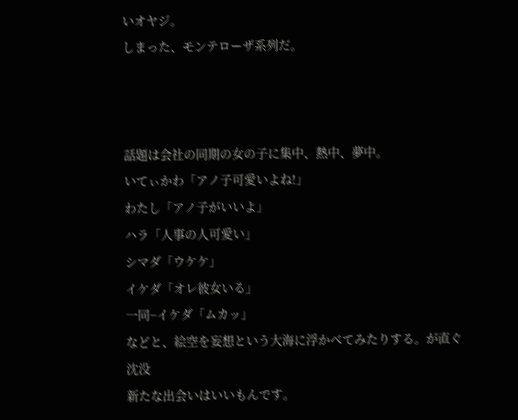いオヤジ。
しまった、モンテローザ系列だ。



話題は会社の同期の女の子に集中、熱中、夢中。
いてぃかわ「アノ子可愛いよね!」
わたし「アノ子がいいよ」
ハラ「人事の人可愛い」
シマダ「ウケケ」
イケダ「オレ彼女いる」
一同−イケダ「ムカッ」
などと、絵空を妄想という大海に浮かべてみたりする。が直ぐ沈没
新たな出会いはいいもんです。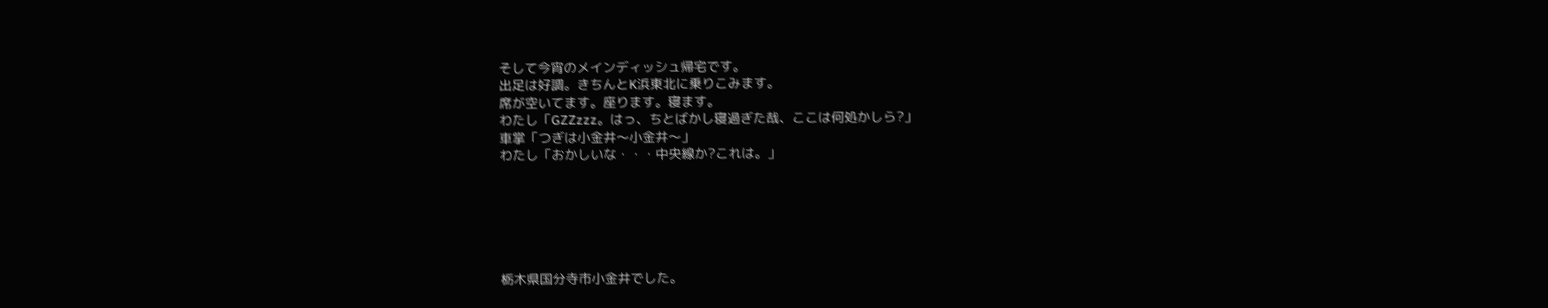そして今宵のメインディッシュ帰宅です。
出足は好調。きちんとK浜東北に乗りこみます。
席が空いてます。座ります。寝ます。
わたし「GZZzzz。はっ、ちとばかし寝過ぎた哉、ここは何処かしら?」
車掌「つぎは小金井〜小金井〜」
わたし「おかしいな・・・中央線か?これは。」






栃木県国分寺市小金井でした。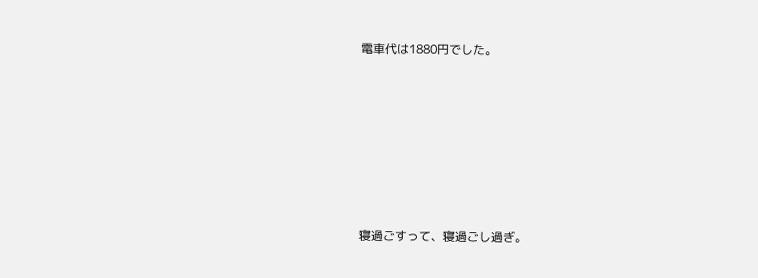電車代は1880円でした。







寝過ごすって、寝過ごし過ぎ。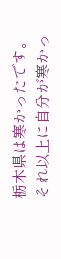栃木県は寒かったです。
それ以上に自分が寒かっ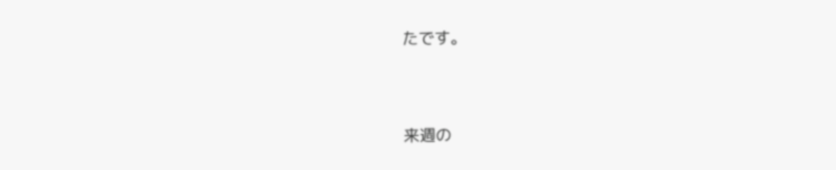たです。


来週の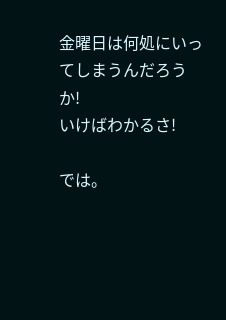金曜日は何処にいってしまうんだろうか!
いけばわかるさ!

では。